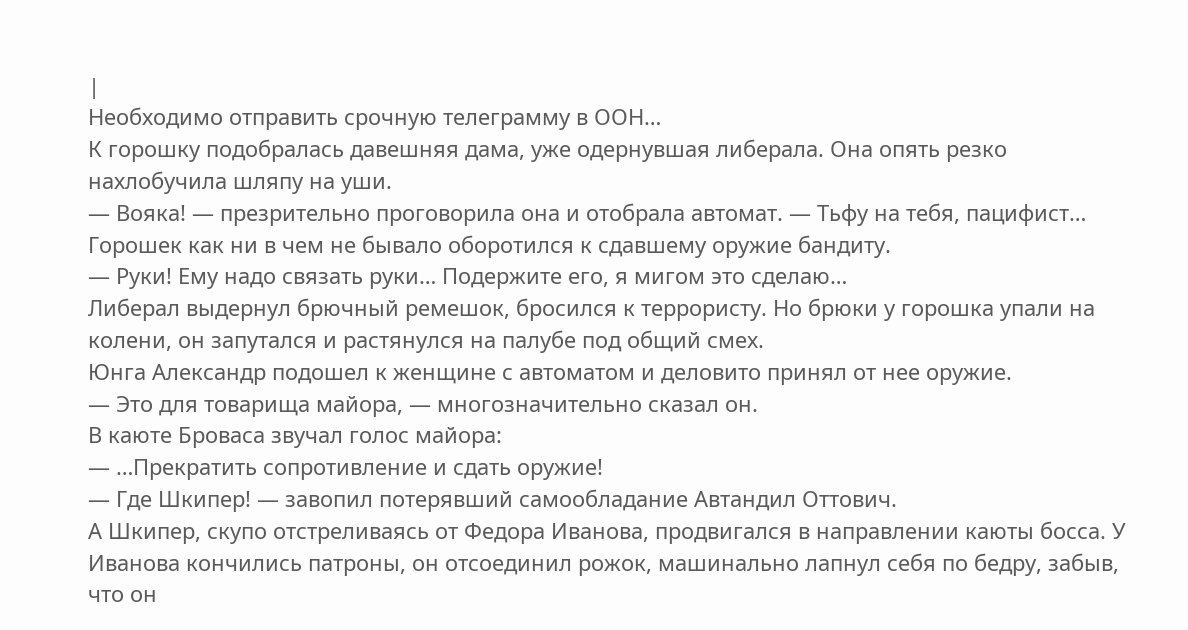|
Необходимо отправить срочную телеграмму в ООН…
К горошку подобралась давешняя дама, уже одернувшая либерала. Она опять резко нахлобучила шляпу на уши.
— Вояка! — презрительно проговорила она и отобрала автомат. — Тьфу на тебя, пацифист…
Горошек как ни в чем не бывало оборотился к сдавшему оружие бандиту.
— Руки! Ему надо связать руки… Подержите его, я мигом это сделаю…
Либерал выдернул брючный ремешок, бросился к террористу. Но брюки у горошка упали на колени, он запутался и растянулся на палубе под общий смех.
Юнга Александр подошел к женщине с автоматом и деловито принял от нее оружие.
— Это для товарища майора, — многозначительно сказал он.
В каюте Броваса звучал голос майора:
— …Прекратить сопротивление и сдать оружие!
— Где Шкипер! — завопил потерявший самообладание Автандил Оттович.
А Шкипер, скупо отстреливаясь от Федора Иванова, продвигался в направлении каюты босса. У Иванова кончились патроны, он отсоединил рожок, машинально лапнул себя по бедру, забыв, что он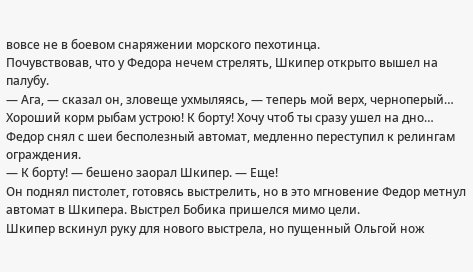вовсе не в боевом снаряжении морского пехотинца.
Почувствовав, что у Федора нечем стрелять, Шкипер открыто вышел на палубу.
— Ага, — сказал он, зловеще ухмыляясь, — теперь мой верх, черноперый… Хороший корм рыбам устрою! К борту! Хочу чтоб ты сразу ушел на дно…
Федор снял с шеи бесполезный автомат, медленно переступил к релингам ограждения.
— К борту! — бешено заорал Шкипер. — Еще!
Он поднял пистолет, готовясь выстрелить, но в это мгновение Федор метнул автомат в Шкипера. Выстрел Бобика пришелся мимо цели.
Шкипер вскинул руку для нового выстрела, но пущенный Ольгой нож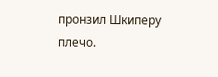пронзил Шкиперу плечо.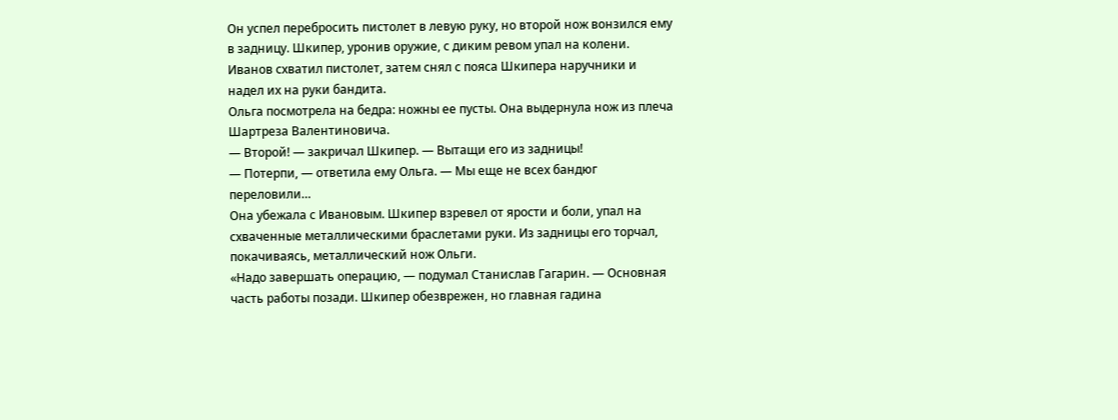Он успел перебросить пистолет в левую руку, но второй нож вонзился ему в задницу. Шкипер, уронив оружие, с диким ревом упал на колени.
Иванов схватил пистолет, затем снял с пояса Шкипера наручники и надел их на руки бандита.
Ольга посмотрела на бедра: ножны ее пусты. Она выдернула нож из плеча Шартреза Валентиновича.
— Второй! — закричал Шкипер. — Вытащи его из задницы!
— Потерпи, — ответила ему Ольга. — Мы еще не всех бандюг переловили…
Она убежала с Ивановым. Шкипер взревел от ярости и боли, упал на схваченные металлическими браслетами руки. Из задницы его торчал, покачиваясь, металлический нож Ольги.
«Надо завершать операцию, — подумал Станислав Гагарин. — Основная часть работы позади. Шкипер обезврежен, но главная гадина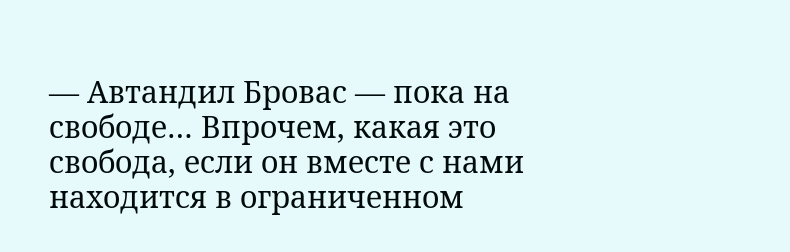— Автандил Бровас — пока на свободе… Впрочем, какая это свобода, если он вместе с нами находится в ограниченном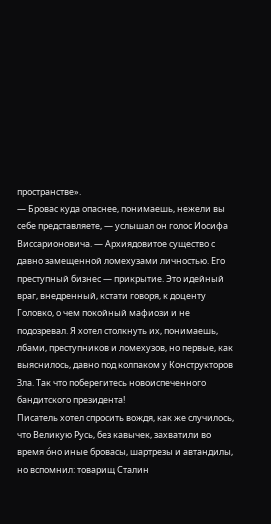пространстве».
— Бровас куда опаснее, понимаешь, нежели вы себе представляете, — услышал он голос Иосифа Виссарионовича. — Архиядовитое существо с давно замещенной ломехузами личностью. Его преступный бизнес — прикрытие. Это идейный враг, внедренный, кстати говоря, к доценту Головко, о чем покойный мафиози и не подозревал. Я хотел столкнуть их, понимаешь, лбами, преступников и ломехузов, но первые, как выяснилось, давно под колпаком у Конструкторов Зла. Так что поберегитесь новоиспеченного бандитского президента!
Писатель хотел спросить вождя, как же случилось, что Великую Русь, без кавычек, захватили во время óно иные бровасы, шартрезы и автандилы, но вспомнил: товарищ Сталин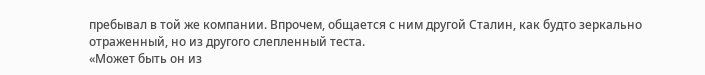пребывал в той же компании. Впрочем, общается с ним другой Сталин, как будто зеркально отраженный, но из другого слепленный теста.
«Может быть он из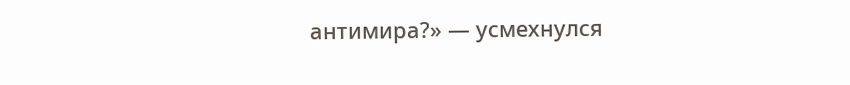антимира?» — усмехнулся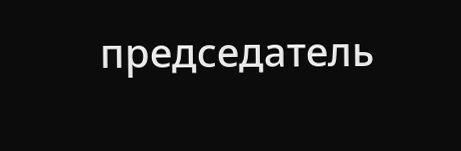председатель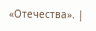«Отечества». |